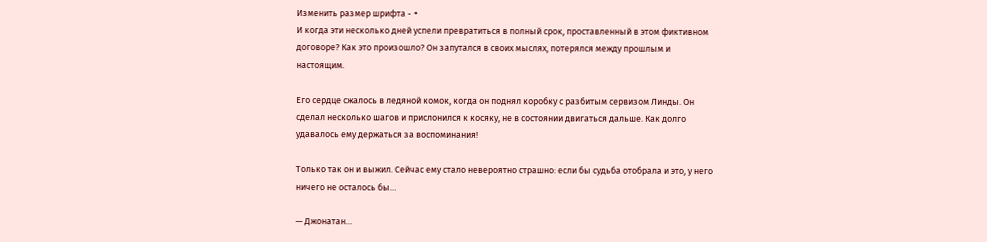Изменить размер шрифта - +
И когда эти несколько дней успели превратиться в полный срок, проставленный в этом фиктивном договоре? Как это произошло? Он запутался в своих мыслях, потерялся между прошлым и настоящим.

Его сердце сжалось в ледяной комок, когда он поднял коробку с разбитым сервизом Линды. Он сделал несколько шагов и прислонился к косяку, не в состоянии двигаться дальше. Как долго удавалось ему держаться за воспоминания!

Только так он и выжил. Сейчас ему стало невероятно страшно: если бы судьба отобрала и это, у него ничего не осталось бы…

— Джонатан…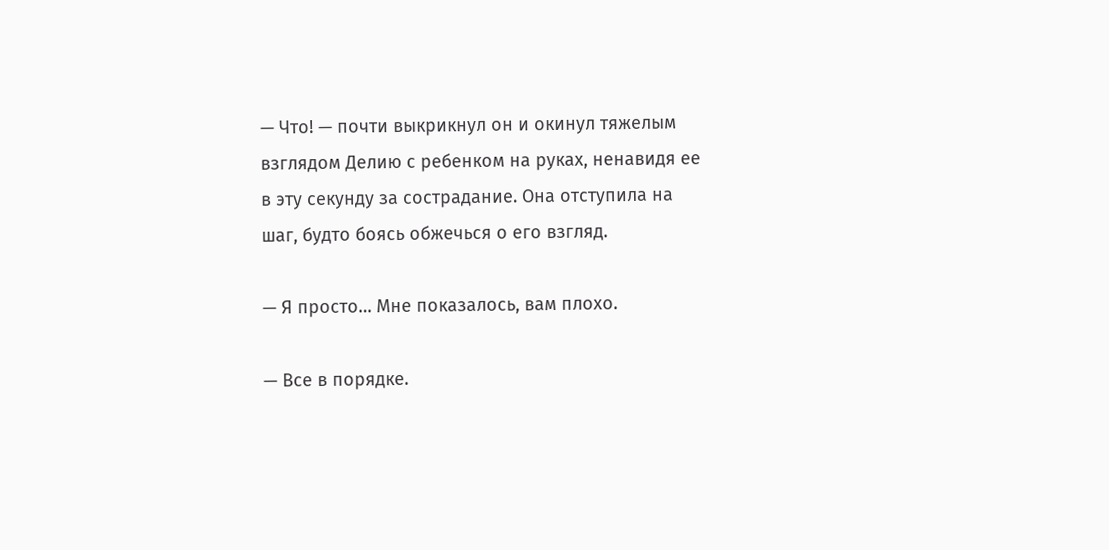— Что! — почти выкрикнул он и окинул тяжелым взглядом Делию с ребенком на руках, ненавидя ее в эту секунду за сострадание. Она отступила на шаг, будто боясь обжечься о его взгляд.

— Я просто… Мне показалось, вам плохо.

— Все в порядке.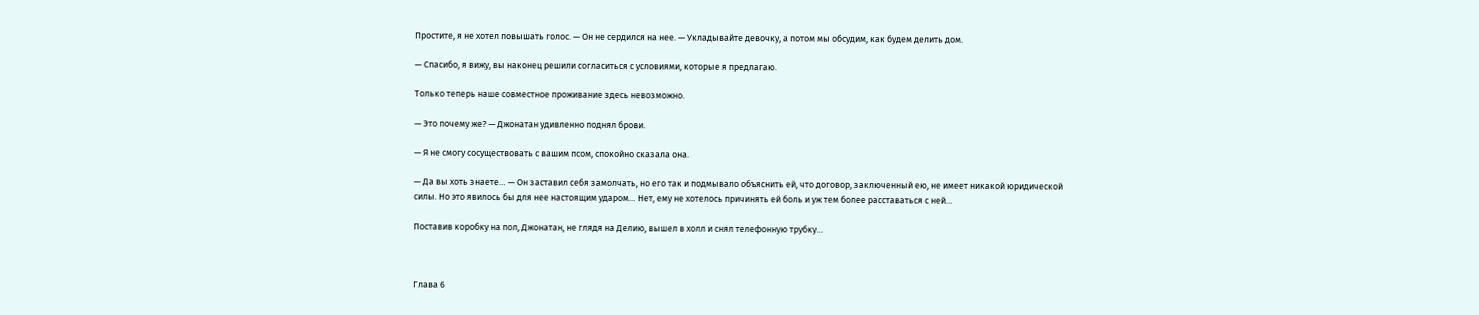Простите, я не хотел повышать голос. — Он не сердился на нее. — Укладывайте девочку, а потом мы обсудим, как будем делить дом.

— Спасибо, я вижу, вы наконец решили согласиться с условиями, которые я предлагаю.

Только теперь наше совместное проживание здесь невозможно.

— Это почему же? — Джонатан удивленно поднял брови.

— Я не смогу сосуществовать с вашим псом, спокойно сказала она.

— Да вы хоть знаете… — Он заставил себя замолчать, но его так и подмывало объяснить ей, что договор, заключенный ею, не имеет никакой юридической силы. Но это явилось бы для нее настоящим ударом… Нет, ему не хотелось причинять ей боль и уж тем более расставаться с ней…

Поставив коробку на пол, Джонатан, не глядя на Делию, вышел в холл и снял телефонную трубку…



Глава 6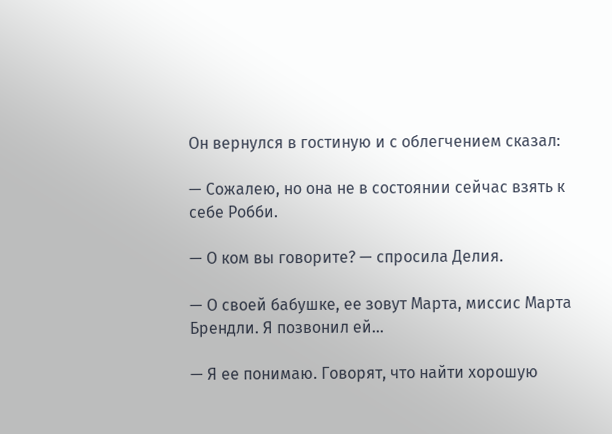Он вернулся в гостиную и с облегчением сказал:

— Сожалею, но она не в состоянии сейчас взять к себе Робби.

— О ком вы говорите? — спросила Делия.

— О своей бабушке, ее зовут Марта, миссис Марта Брендли. Я позвонил ей…

— Я ее понимаю. Говорят, что найти хорошую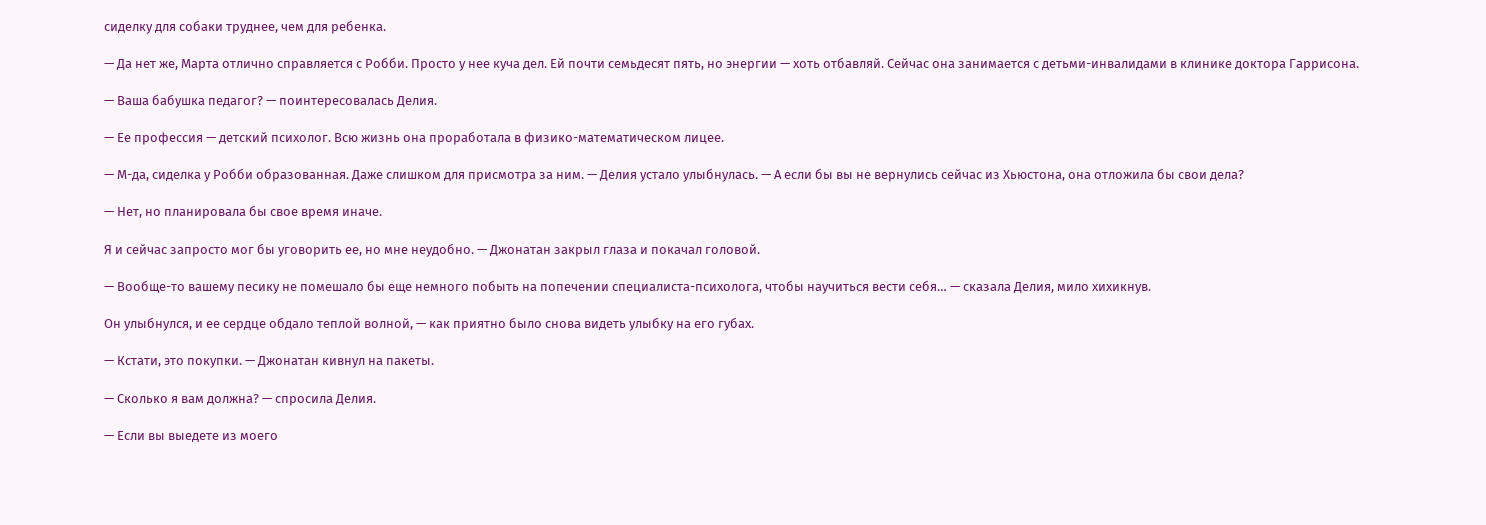сиделку для собаки труднее, чем для ребенка.

— Да нет же, Марта отлично справляется с Робби. Просто у нее куча дел. Ей почти семьдесят пять, но энергии — хоть отбавляй. Сейчас она занимается с детьми-инвалидами в клинике доктора Гаррисона.

— Ваша бабушка педагог? — поинтересовалась Делия.

— Ее профессия — детский психолог. Всю жизнь она проработала в физико-математическом лицее.

— М-да, сиделка у Робби образованная. Даже слишком для присмотра за ним. — Делия устало улыбнулась. — А если бы вы не вернулись сейчас из Хьюстона, она отложила бы свои дела?

— Нет, но планировала бы свое время иначе.

Я и сейчас запросто мог бы уговорить ее, но мне неудобно. — Джонатан закрыл глаза и покачал головой.

— Вообще-то вашему песику не помешало бы еще немного побыть на попечении специалиста-психолога, чтобы научиться вести себя… — сказала Делия, мило хихикнув.

Он улыбнулся, и ее сердце обдало теплой волной, — как приятно было снова видеть улыбку на его губах.

— Кстати, это покупки. — Джонатан кивнул на пакеты.

— Сколько я вам должна? — спросила Делия.

— Если вы выедете из моего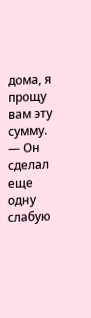дома, я прощу вам эту сумму. — Он сделал еще одну слабую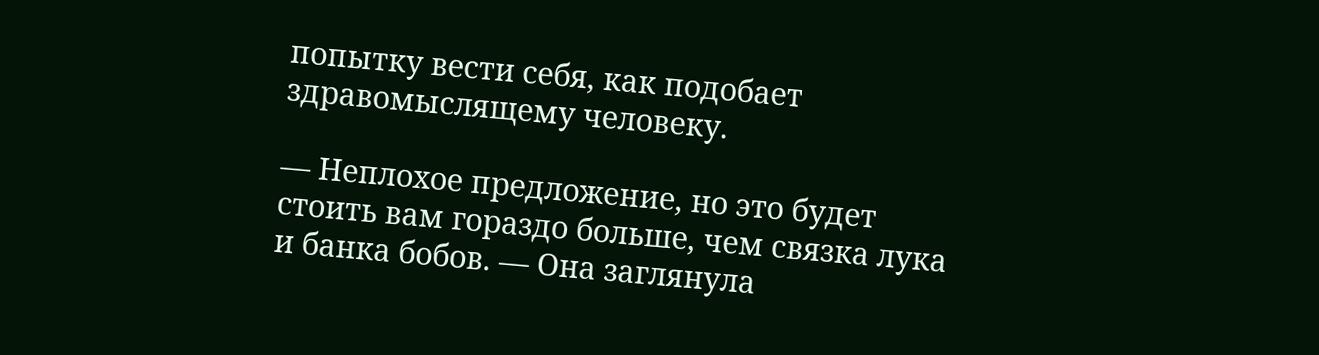попытку вести себя, как подобает здравомыслящему человеку.

— Неплохое предложение, но это будет стоить вам гораздо больше, чем связка лука и банка бобов. — Она заглянула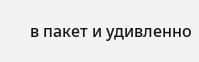в пакет и удивленно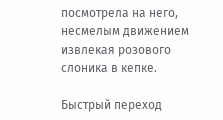посмотрела на него, несмелым движением извлекая розового слоника в кепке.

Быстрый переход